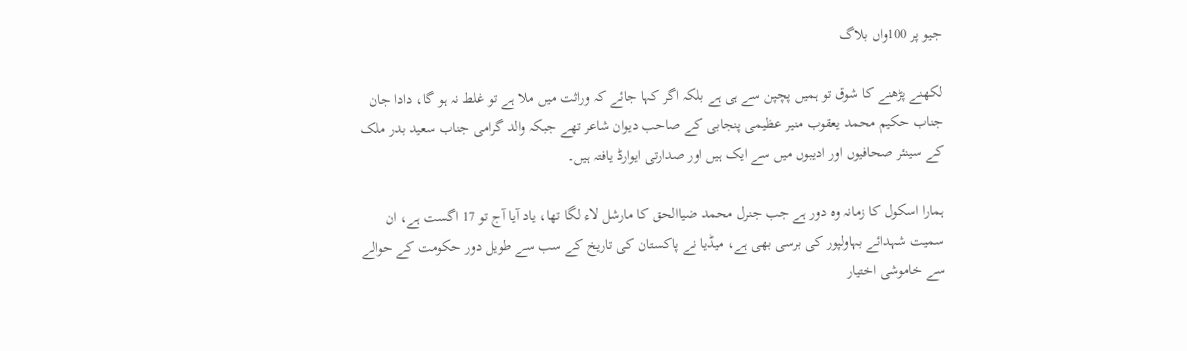جیو پر 100واں بلاگ

لکھنے پڑھنے کا شوق تو ہمیں پچپن سے ہی ہے بلکہ اگر کہا جائے کہ وراثت میں ملا ہے تو غلط نہ ہو گا، دادا جان جناب حکیم محمد یعقوب منیر عظیمی پنجابی کے صاحب دیوان شاعر تھے جبکہ والد گرامی جناب سعید بدر ملک کے سینئر صحافیوں اور ادیبوں میں سے ایک ہیں اور صدارتی ایوارڈ یافتہ ہیں۔

ہمارا اسکول کا زمانہ وہ دور ہے جب جنرل محمد ضیاالحق کا مارشل لاء لگا تھا، یاد آیا آج تو 17 اگست ہے، ان سمیت شہدائے بہاولپور کی برسی بھی ہے، میڈیا نے پاکستان کی تاریخ کے سب سے طویل دور حکومت کے حوالے سے خاموشی اختیار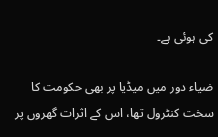کی ہوئی ہے۔

ضیاء دور میں میڈیا پر بھی حکومت کا سخت کنٹرول تھا، اس کے اثرات گھروں پر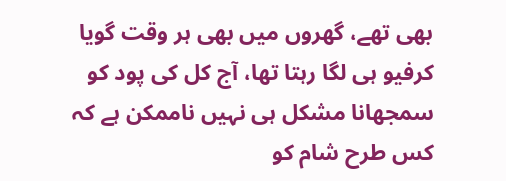بھی تھے، گھروں میں بھی ہر وقت گویا کرفیو ہی لگا رہتا تھا، آج کل کی پود کو سمجھانا مشکل ہی نہیں ناممکن ہے کہ کس طرح شام کو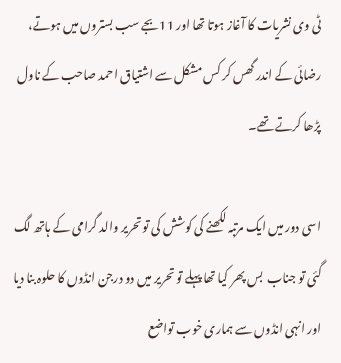ٹی وی نشریات کا آغاز ہوتا تھا اور 11بجے سب بستروں میں ہوتے، رضائی کے اندر گھس کر کس مشکل سے اشتیاق احمد صاحب کے ناول پڑھا کرتے تھے۔

اسی دور میں ایک مرتبہ لکھنے کی کوشش کی تو تحریر والد گرامی کے ہاتھ لگ گئی تو جناب  بس پھر کیا تھا پہلے تو تحریر میں دو درجن انڈوں کا حلوہ بنا دیا اور انہی انڈوں سے ہماری خوب تواضع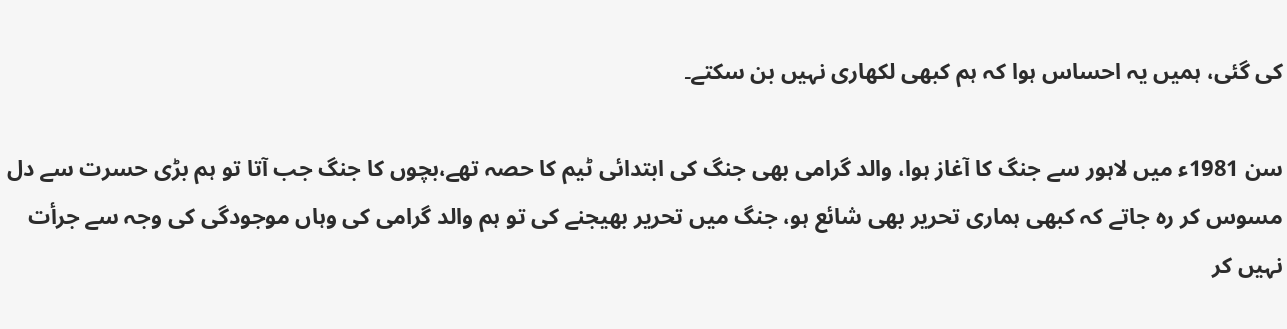کی گئی، ہمیں یہ احساس ہوا کہ ہم کبھی لکھاری نہیں بن سکتے۔

سن 1981ء میں لاہور سے جنگ کا آغاز ہوا، والد گرامی بھی جنگ کی ابتدائی ٹیم کا حصہ تھے،بچوں کا جنگ جب آتا تو ہم بڑی حسرت سے دل مسوس کر رہ جاتے کہ کبھی ہماری تحریر بھی شائع ہو، جنگ میں تحریر بھیجنے کی تو ہم والد گرامی کی وہاں موجودگی کی وجہ سے جرأت نہیں کر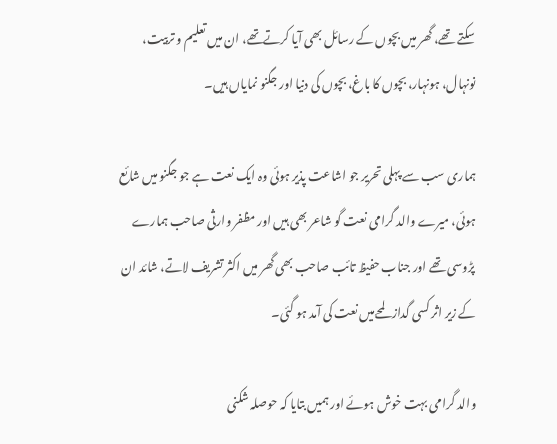سکتے تھے، گھر میں بچوں کے رسائل بھی آیا کرتےتھے، ان میں تعلیم و تربیت، نونہال، ہونہار، بچوں کا باغ، بچوں کی دنیا اور جگنو نمایاں ہیں۔

ہماری سب سے پہلی تحریر جو اشاعت پذیر ہوئی وہ ایک نعت ہے جو جگنو میں شائع ہوئی، میرے والد گرامی نعت گو شاعر بھی ہیں اور مظفر وارثی صاحب ہمارے پڑوسی تھے اور جناب حفیظ تائب صاحب بھی گھر میں اکثر تشریف لاتے، شائد ان کے زیر اثر کسی گداز لمحےمیں نعت کی آمد ہو گئی۔

والد گرامی بہت خوش ہوئے اور ہمیں بتایا کہ حوصلہ شکنی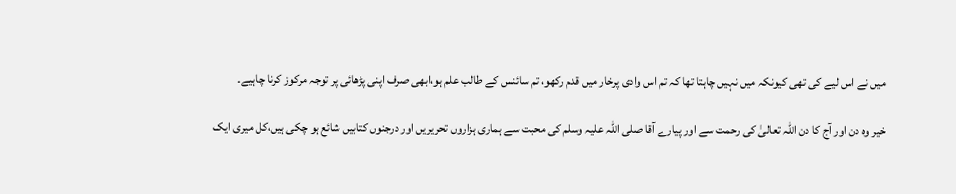میں نے اس لیے کی تھی کیونکہ میں نہیں چاہتا تھا کہ تم اس وادی پرخار میں قدم رکھو، تم سائنس کے طالب علم ہو،ابھی صرف اپنی پڑھائی پر توجہ مرکوز کرنا چاہیے۔

خیر وہ دن اور آج کا دن اللہ تعالیٰ کی رحمت سے اور پیارے آقا صلی اللہ علیہ وسلم کی محبت سے ہماری ہزاروں تحریریں اور درجنوں کتابیں شائع ہو چکی ہیں،کل میری ایک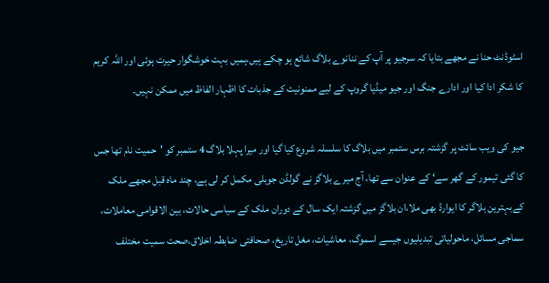اسٹوڈنٹ حنا نے مجھے بتایا کہ سرجیو پر آپ کے ننانوے بلاگ شائع ہو چکے ہیں،ہمیں بہت خوشگوار حیرت ہوئی اور اللہ کریم کا شکر ادا کیا اور ادارے جنگ اور جیو میڈیا گروپ کے لیے ممنونیت کے جذبات کا اظہار الفاظ میں ممکن نہیں۔

جیو کی ویب سائٹ پر گزشتہ برس ستمبر میں بلاگ کا سلسلہ شروع کیا گیا اور میرا پہلا بلاگ 4 ستمبر کو 'حمیت نام تھا جس کا گئی تیمور کے گھر سے‘ کے عنوان سے تھا، آج میرے بلاگز نے گولڈن جوبلی مکمل کر لی ہے، چند ماہ قبل مجھے ملک کےبہترین بلاگر کا ایوارڈ بھی ملا،ان بلاگز میں گزشتہ ایک سال کے دوران ملک کے سیاسی حالات، بین الاقوامی معاملات، سماجی مسائل، ماحولیاتی تبدیلیوں جیسے اسموگ، معاشیات، مغل تاریخ، صحافتی ضابطہ اخلاق،صحت سمیت مختلف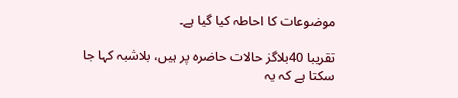موضوعات کا احاطہ کیا گیا ہے۔

تقریبا 40بلاگز حالات حاضرہ پر ہیں، بلاشبہ کہا جا سکتا ہے کہ یہ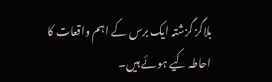بلاگز گزشتہ ایک برس کے اہم واقعات کا احاطہ کیے ہوئے ہیں۔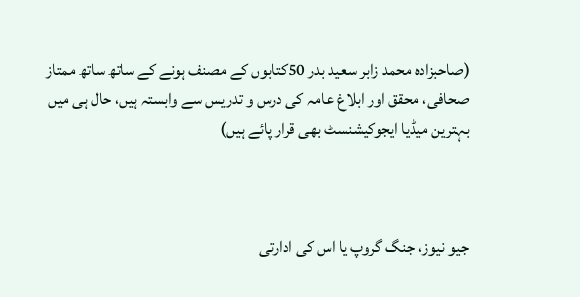(صاحبزادہ محمد زابر سعید بدر 50کتابوں کے مصنف ہونے کے ساتھ ساتھ ممتاز صحافی، محقق اور ابلاغ عامہ کی درس و تدریس سے وابستہ ہیں، حال ہی میں بہترین میڈیا ایجوکیشنسٹ بھی قرار پائے ہیں)



جیو نیوز، جنگ گروپ یا اس کی ادارتی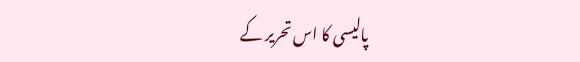پالیسی کا اس تحریر کے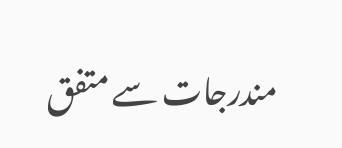مندرجات سے متفق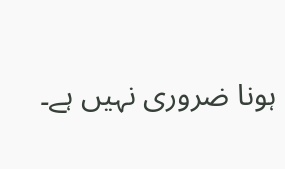ہونا ضروری نہیں ہے۔